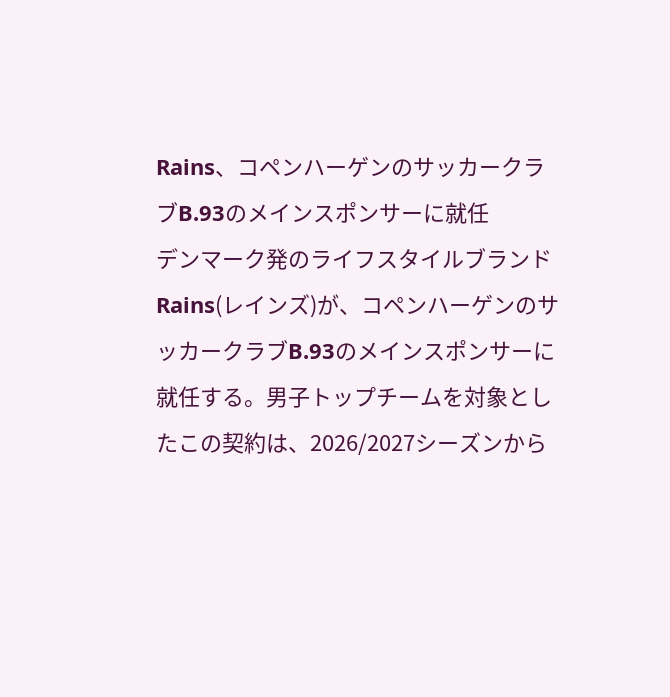Rains、コペンハーゲンのサッカークラブB.93のメインスポンサーに就任
デンマーク発のライフスタイルブランドRains(レインズ)が、コペンハーゲンのサッカークラブB.93のメインスポンサーに就任する。男子トップチームを対象としたこの契約は、2026/2027シーズンから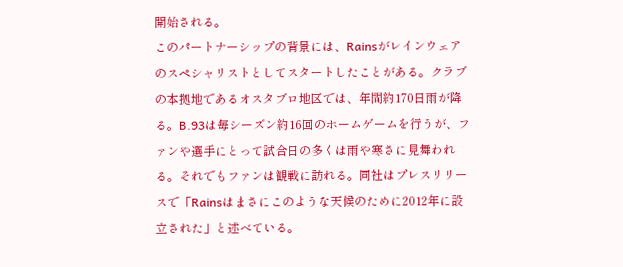開始される。
このパートナーシップの背景には、Rainsがレインウェアのスペシャリストとしてスタートしたことがある。クラブの本拠地であるオスタブロ地区では、年間約170日雨が降る。B.93は毎シーズン約16回のホームゲームを行うが、ファンや選手にとって試合日の多くは雨や寒さに見舞われる。それでもファンは観戦に訪れる。同社はプレスリリースで「Rainsはまさにこのような天候のために2012年に設立された」と述べている。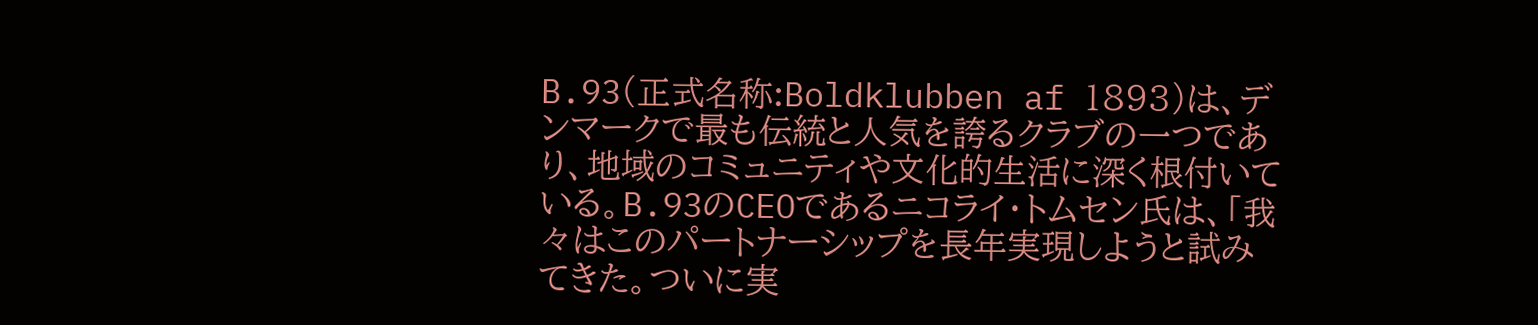B.93(正式名称:Boldklubben af 1893)は、デンマークで最も伝統と人気を誇るクラブの一つであり、地域のコミュニティや文化的生活に深く根付いている。B.93のCEOであるニコライ・トムセン氏は、「我々はこのパートナーシップを長年実現しようと試みてきた。ついに実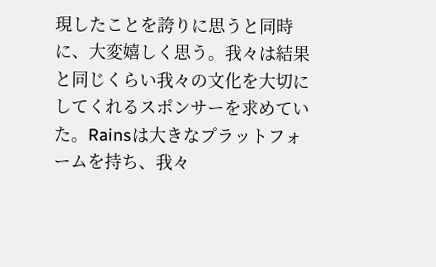現したことを誇りに思うと同時に、大変嬉しく思う。我々は結果と同じくらい我々の文化を大切にしてくれるスポンサーを求めていた。Rainsは大きなプラットフォームを持ち、我々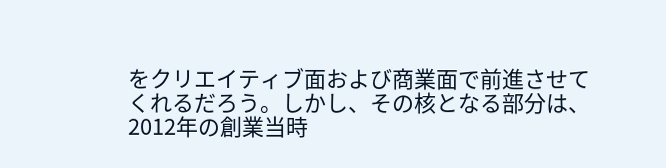をクリエイティブ面および商業面で前進させてくれるだろう。しかし、その核となる部分は、2012年の創業当時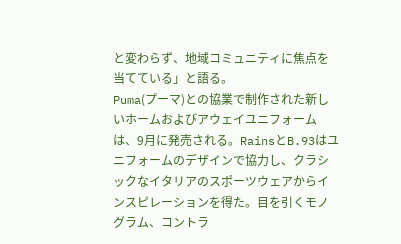と変わらず、地域コミュニティに焦点を当てている」と語る。
Puma(プーマ)との協業で制作された新しいホームおよびアウェイユニフォームは、9月に発売される。RainsとB.93はユニフォームのデザインで協力し、クラシックなイタリアのスポーツウェアからインスピレーションを得た。目を引くモノグラム、コントラ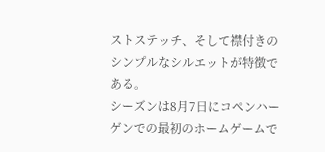ストステッチ、そして襟付きのシンプルなシルエットが特徴である。
シーズンは8月7日にコペンハーゲンでの最初のホームゲームで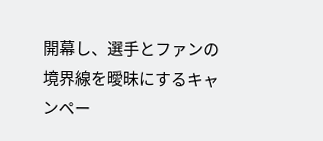開幕し、選手とファンの境界線を曖昧にするキャンペー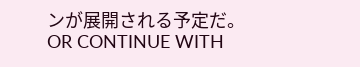ンが展開される予定だ。
OR CONTINUE WITH